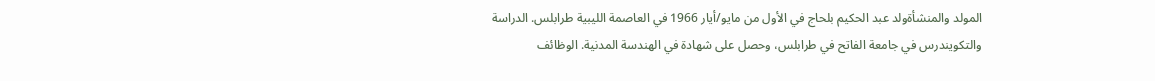المولد والمنشأةولد عبد الحكيم بلحاج في الأول من مايو/أيار 1966 في العاصمة الليبية طرابلس. الدراسة والتكويندرس في جامعة الفاتح في طرابلس، وحصل على شهادة في الهندسة المدنية. الوظائف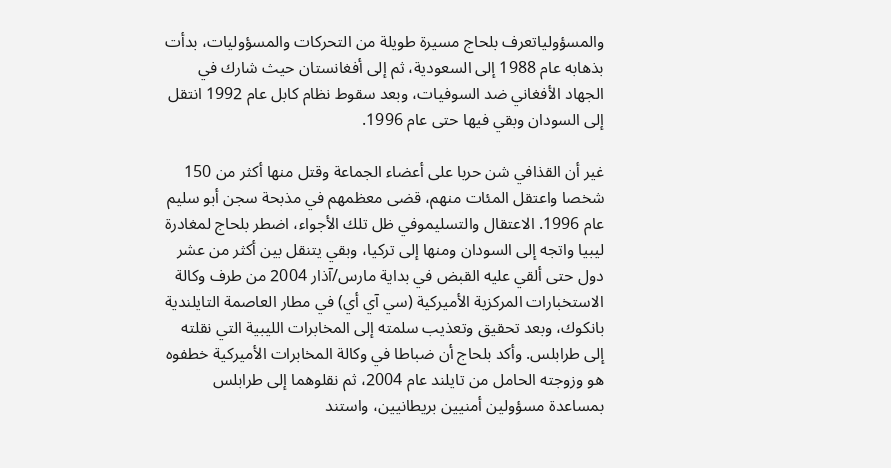والمسؤولياتعرف بلحاج مسيرة طويلة من التحركات والمسؤوليات، بدأت بذهابه عام 1988 إلى السعودية، ثم إلى أفغانستان حيث شارك في الجهاد الأفغاني ضد السوفيات، وبعد سقوط نظام كابل عام 1992 انتقل إلى السودان وبقي فيها حتى عام 1996.

غير أن القذافي شن حربا على أعضاء الجماعة وقتل منها أكثر من 150 شخصا واعتقل المئات منهم، قضى معظمهم في مذبحة سجن أبو سليم عام 1996. الاعتقال والتسليموفي ظل تلك الأجواء، اضطر بلحاج لمغادرة ليبيا واتجه إلى السودان ومنها إلى تركيا، وبقي يتنقل بين أكثر من عشر دول حتى ألقي عليه القبض في بداية مارس/آذار 2004 من طرف وكالة الاستخبارات المركزية الأميركية (سي آي أي) في مطار العاصمة التايلندية بانكوك، وبعد تحقيق وتعذيب سلمته إلى المخابرات الليبية التي نقلته إلى طرابلس. وأكد بلحاج أن ضباطا في وكالة المخابرات الأميركية خطفوه هو وزوجته الحامل من تايلند عام 2004، ثم نقلوهما إلى طرابلس بمساعدة مسؤولين أمنيين بريطانيين، واستند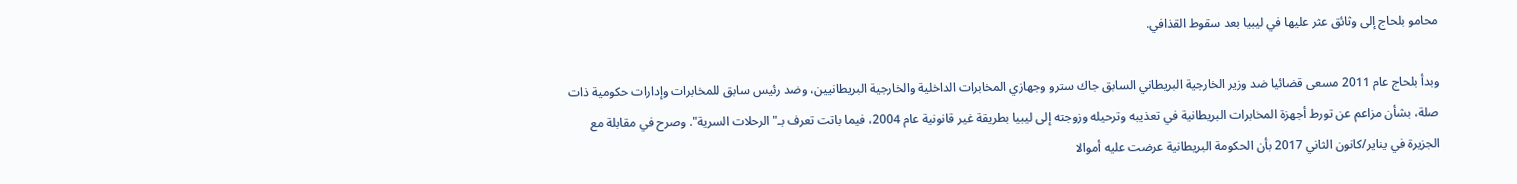محامو بلحاج إلى وثائق عثر عليها في ليبيا بعد سقوط القذافي.

وبدأ بلحاج عام 2011 مسعى قضائيا ضد وزير الخارجية البريطاني السابق جاك سترو وجهازي المخابرات الداخلية والخارجية البريطانيين، وضد رئيس سابق للمخابرات وإدارات حكومية ذات صلة، بشأن مزاعم عن تورط أجهزة المخابرات البريطانية في تعذيبه وترحيله وزوجته إلى ليبيا بطريقة غير قانونية عام 2004، فيما باتت تعرف بـ"الرحلات السرية". وصرح في مقابلة مع الجزيرة في يناير/كانون الثاني 2017 بأن الحكومة البريطانية عرضت عليه أموالا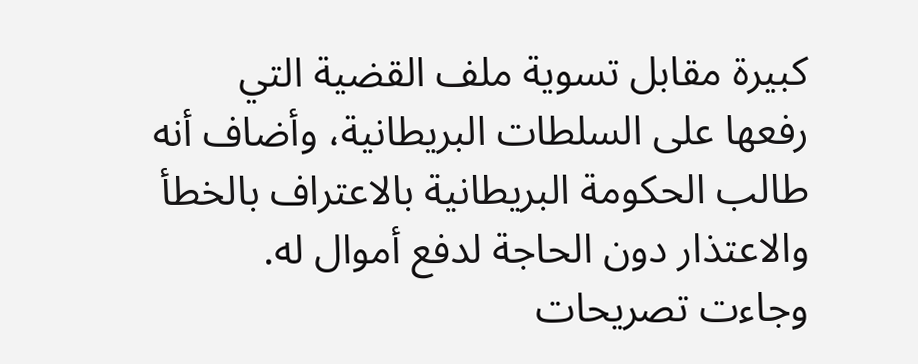كبيرة مقابل تسوية ملف القضية التي رفعها على السلطات البريطانية، وأضاف أنه طالب الحكومة البريطانية بالاعتراف بالخطأ والاعتذار دون الحاجة لدفع أموال له. وجاءت تصريحات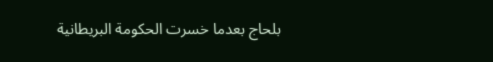بلحاج بعدما خسرت الحكومة البريطانية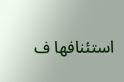استئنافها ف